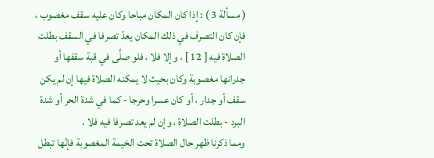( مسألة 3 ) : إذا كان المكان مباحا وكان عليه سقف مغصوب ، فإن كان التصرف في ذلك المكان يعدّ تصرفا في السقف بطلت الصلاة فيه [ 12 ] ، وإلا فلا ، فلو صلَّى في قبة سقفها أو جدرانها مغصوبة وكان بحيث لا يمكنه الصلاة فيها إن لم يكن سقف أو جدار ، أو كان عسرا وحرجا - كما في شدة الحر أو شدة البرد - بطلت الصلاة ، وإن لم يعد تصرفا فيه فلا .
ومما ذكرنا ظهر حال الصلاة تحت الخيمة المغصوبة فإنّها تبطل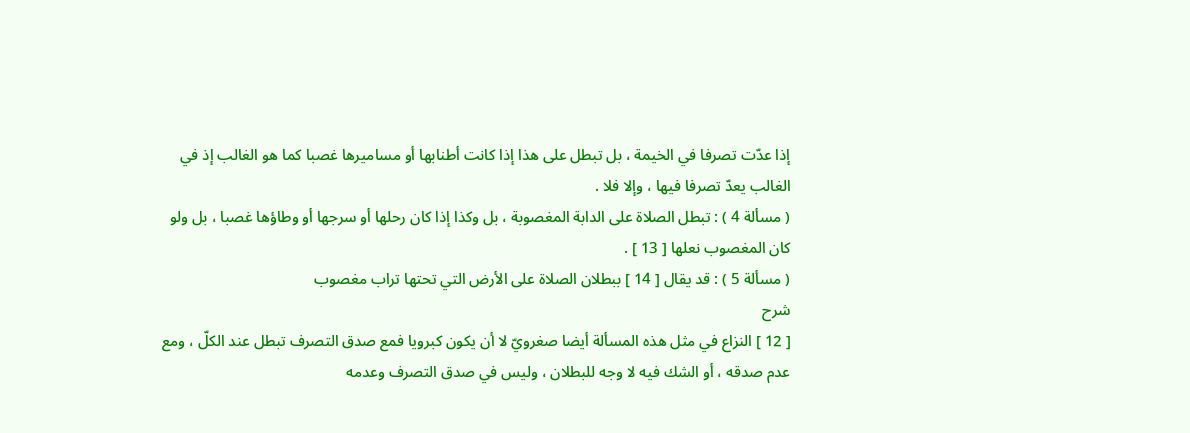إذا عدّت تصرفا في الخيمة ، بل تبطل على هذا إذا كانت أطنابها أو مساميرها غصبا كما هو الغالب إذ في الغالب يعدّ تصرفا فيها ، وإلا فلا .
( مسألة 4 ) : تبطل الصلاة على الدابة المغصوبة ، بل وكذا إذا كان رحلها أو سرجها أو وطاؤها غصبا ، بل ولو كان المغصوب نعلها [ 13 ] .
( مسألة 5 ) : قد يقال [ 14 ] ببطلان الصلاة على الأرض التي تحتها تراب مغصوب
شرح
[ 12 ] النزاع في مثل هذه المسألة أيضا صغرويّ لا أن يكون كبرويا فمع صدق التصرف تبطل عند الكلّ ، ومع عدم صدقه ، أو الشك فيه لا وجه للبطلان ، وليس في صدق التصرف وعدمه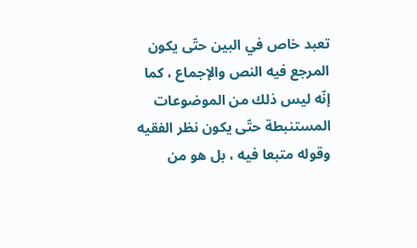تعبد خاص في البين حتّى يكون المرجع فيه النص والإجماع ، كما إنّه ليس ذلك من الموضوعات المستنبطة حتّى يكون نظر الفقيه وقوله متبعا فيه ، بل هو من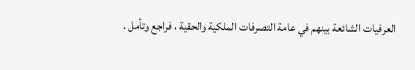العرفيات الشائعة بينهم في عامة التصرفات الملكية والحقية ، فراجع وتأمل .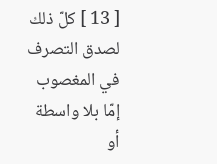[ 13 ] كلّ ذلك لصدق التصرف في المغصوب إمّا بلا واسطة أو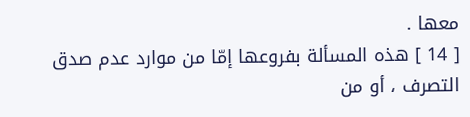معها .
[ 14 ] هذه المسألة بفروعها إمّا من موارد عدم صدق التصرف ، أو من